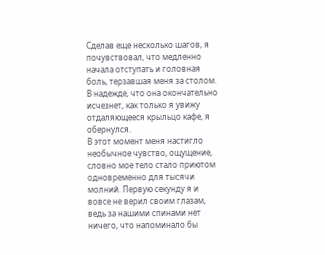Сделав еще несколько шагов, я почувствовал, что медленно начала отступать и головная боль, терзавшая меня за столом. В надежде, что она окончательно исчезнет, как только я увижу отдаляющееся крыльцо кафе, я обернулся.
В этот момент меня настигло необычное чувство, ощущение, словно мое тело стало приютом одновременно для тысячи молний. Первую секунду я и вовсе не верил своим глазам, ведь за нашими спинами нет ничего, что напоминало бы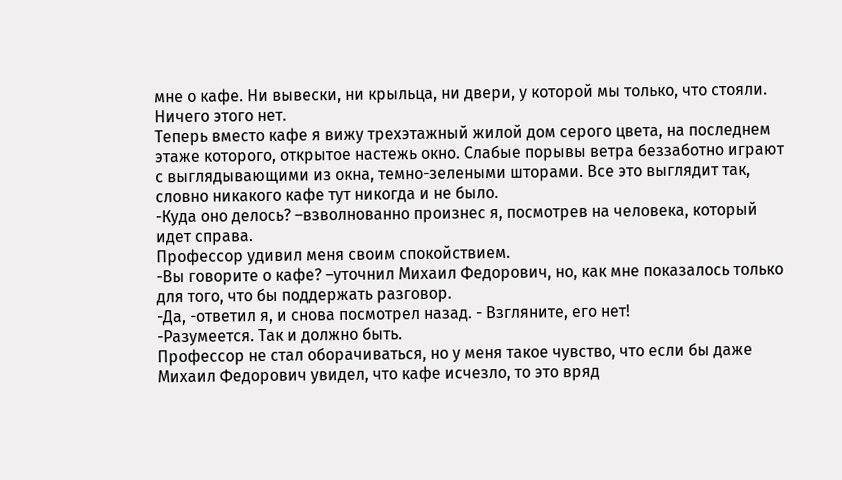мне о кафе. Ни вывески, ни крыльца, ни двери, у которой мы только, что стояли. Ничего этого нет.
Теперь вместо кафе я вижу трехэтажный жилой дом серого цвета, на последнем этаже которого, открытое настежь окно. Слабые порывы ветра беззаботно играют с выглядывающими из окна, темно-зелеными шторами. Все это выглядит так, словно никакого кафе тут никогда и не было.
-Куда оно делось? –взволнованно произнес я, посмотрев на человека, который идет справа.
Профессор удивил меня своим спокойствием.
-Вы говорите о кафе? –уточнил Михаил Федорович, но, как мне показалось только для того, что бы поддержать разговор.
-Да, -ответил я, и снова посмотрел назад. - Взгляните, его нет!
-Разумеется. Так и должно быть.
Профессор не стал оборачиваться, но у меня такое чувство, что если бы даже Михаил Федорович увидел, что кафе исчезло, то это вряд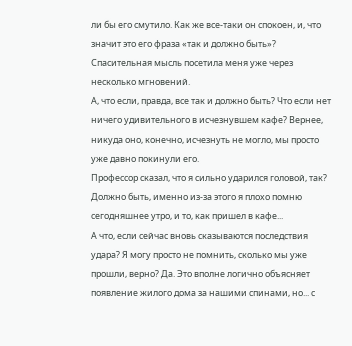ли бы его смутило. Как же все-таки он спокоен, и, что значит это его фраза «так и должно быть»?
Спасительная мысль посетила меня уже через несколько мгновений.
А, что если, правда, все так и должно быть? Что если нет ничего удивительного в исчезнувшем кафе? Вернее, никуда оно, конечно, исчезнуть не могло, мы просто уже давно покинули его.
Профессор сказал, что я сильно ударился головой, так? Должно быть, именно из-за этого я плохо помню сегодняшнее утро, и то, как пришел в кафе...
А что, если сейчас вновь сказываются последствия удара? Я могу просто не помнить, сколько мы уже прошли, верно? Да. Это вполне логично объясняет появление жилого дома за нашими спинами, но... с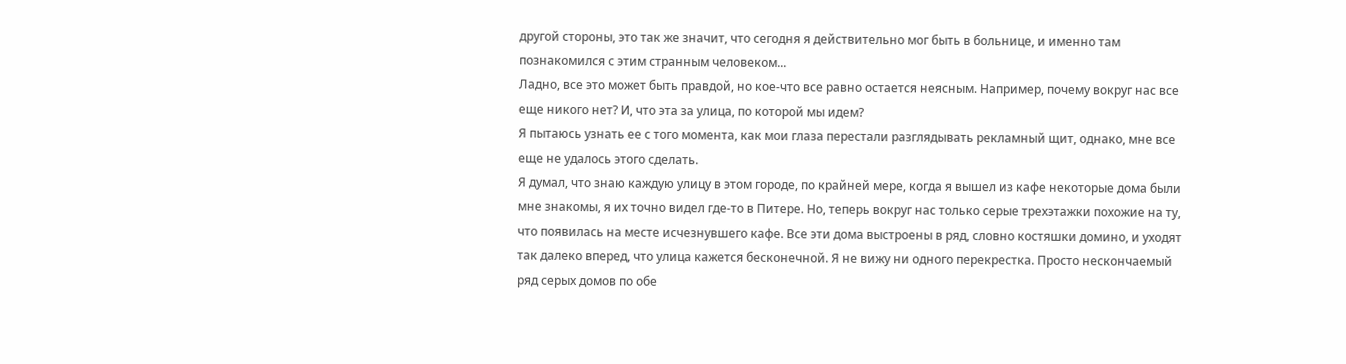другой стороны, это так же значит, что сегодня я действительно мог быть в больнице, и именно там познакомился с этим странным человеком...
Ладно, все это может быть правдой, но кое-что все равно остается неясным. Например, почему вокруг нас все еще никого нет? И, что эта за улица, по которой мы идем?
Я пытаюсь узнать ее с того момента, как мои глаза перестали разглядывать рекламный щит, однако, мне все еще не удалось этого сделать.
Я думал, что знаю каждую улицу в этом городе, по крайней мере, когда я вышел из кафе некоторые дома были мне знакомы, я их точно видел где-то в Питере. Но, теперь вокруг нас только серые трехэтажки похожие на ту, что появилась на месте исчезнувшего кафе. Все эти дома выстроены в ряд, словно костяшки домино, и уходят так далеко вперед, что улица кажется бесконечной. Я не вижу ни одного перекрестка. Просто нескончаемый ряд серых домов по обе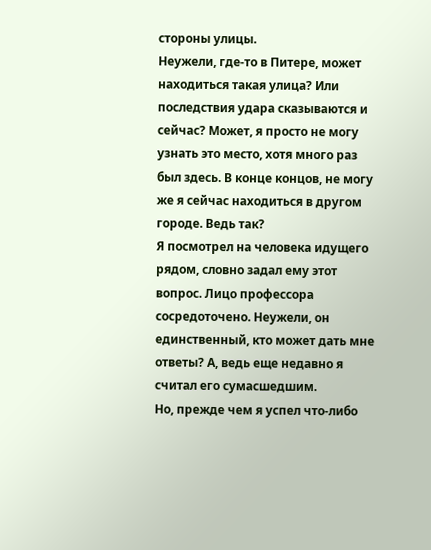стороны улицы.
Неужели, где-то в Питере, может находиться такая улица? Или последствия удара сказываются и сейчас? Может, я просто не могу узнать это место, хотя много раз был здесь. В конце концов, не могу же я сейчас находиться в другом городе. Ведь так?
Я посмотрел на человека идущего рядом, словно задал ему этот вопрос. Лицо профессора сосредоточено. Неужели, он единственный, кто может дать мне ответы? А, ведь еще недавно я считал его сумасшедшим.
Но, прежде чем я успел что-либо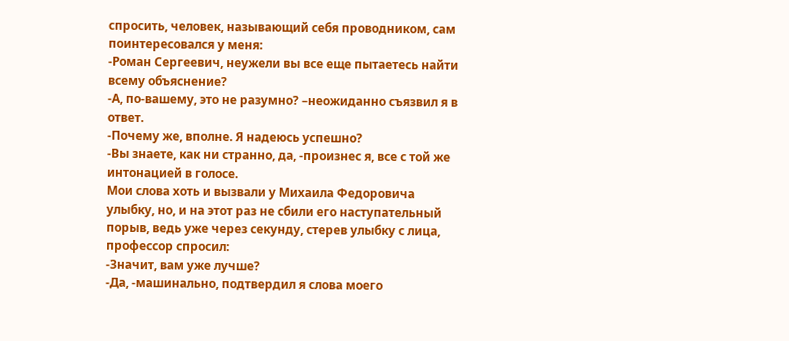спросить, человек, называющий себя проводником, сам поинтересовался у меня:
-Роман Сергеевич, неужели вы все еще пытаетесь найти всему объяснение?
-А, по-вашему, это не разумно? –неожиданно съязвил я в ответ.
-Почему же, вполне. Я надеюсь успешно?
-Вы знаете, как ни странно, да, -произнес я, все с той же интонацией в голосе.
Мои слова хоть и вызвали у Михаила Федоровича улыбку, но, и на этот раз не сбили его наступательный порыв, ведь уже через секунду, стерев улыбку с лица, профессор спросил:
-Значит, вам уже лучше?
-Да, -машинально, подтвердил я слова моего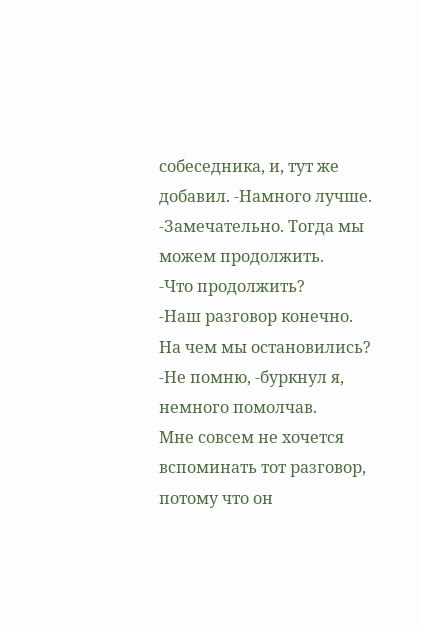собеседника, и, тут же добавил. -Намного лучше.
-Замечательно. Тогда мы можем продолжить.
-Что продолжить?
-Наш разговор конечно. На чем мы остановились?
-Не помню, -буркнул я, немного помолчав.
Мне совсем не хочется вспоминать тот разговор, потому что он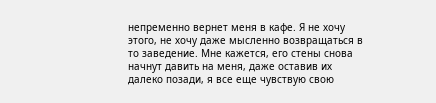непременно вернет меня в кафе. Я не хочу этого, не хочу даже мысленно возвращаться в то заведение. Мне кажется, его стены снова начнут давить на меня, даже оставив их далеко позади, я все еще чувствую свою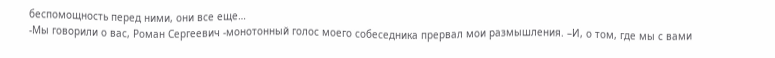беспомощность перед ними, они все еще…
-Мы говорили о вас, Роман Сергеевич -монотонный голос моего собеседника прервал мои размышления. –И, о том, где мы с вами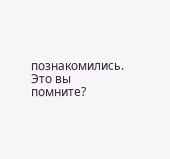познакомились. Это вы помните?